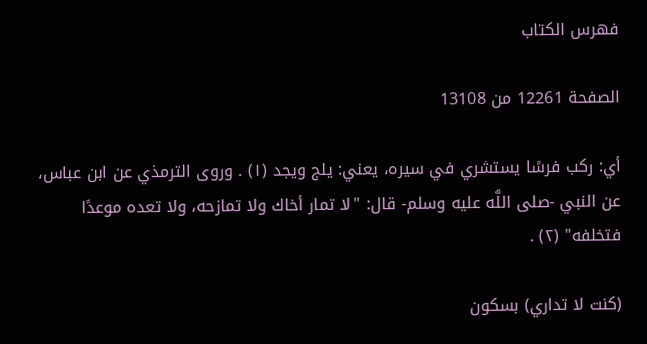فهرس الكتاب

الصفحة 12261 من 13108

أي: ركب فرسًا يستشري في سيره، يعني: يلج ويجد (١) . وروى الترمذي عن ابن عباس، عن النبي -صلى اللَّه عليه وسلم- قال: "لا تمار أخاك ولا تمازحه، ولا تعده موعدًا فتخلفه" (٢) .

(كنت لا تداري) بسكون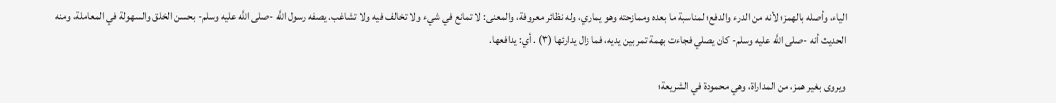الياء، وأصله بالهمز؛ لأنه من الدرء والدفع؛ لمناسبة ما بعده وممازحته وهو يماري، وله نظائر معروفة، والمعنى: لا تمانع في شيء ولا تخالف فيه ولا تشاغب. يصفه رسول اللَّه -صلى اللَّه عليه وسلم- بحسن الخلق والسهولة في المعاملة، ومنه الحديث أنه -صلى اللَّه عليه وسلم- كان يصلي فجاءت بهمة تمر بين يديه، فما زال يدارئها (٣) . أي: يدافعها.

ويروى بغير همز، من المداراة، وهي محمودة في الشريعة؛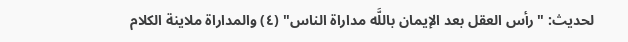لحديث: "رأس العقل بعد الإيمان باللَّه مداراة الناس" (٤) والمداراة ملاينة الكلام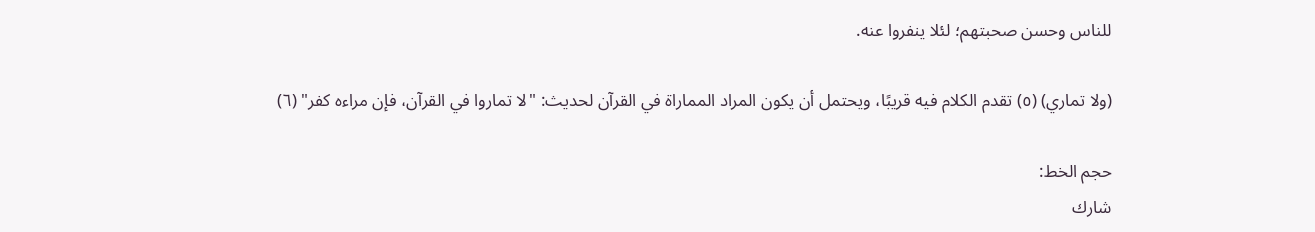للناس وحسن صحبتهم؛ لئلا ينفروا عنه.

(ولا تماري) (٥) تقدم الكلام فيه قريبًا، ويحتمل أن يكون المراد المماراة في القرآن لحديث: "لا تماروا في القرآن، فإن مراءه كفر" (٦)

حجم الخط:
شارك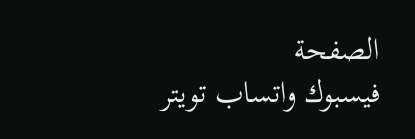الصفحة
فيسبوك واتساب تويتر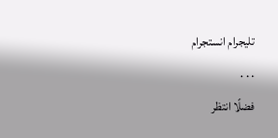تليجرام انستجرام
. . .
فضلًا انتظر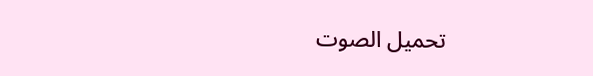تحميل الصوت